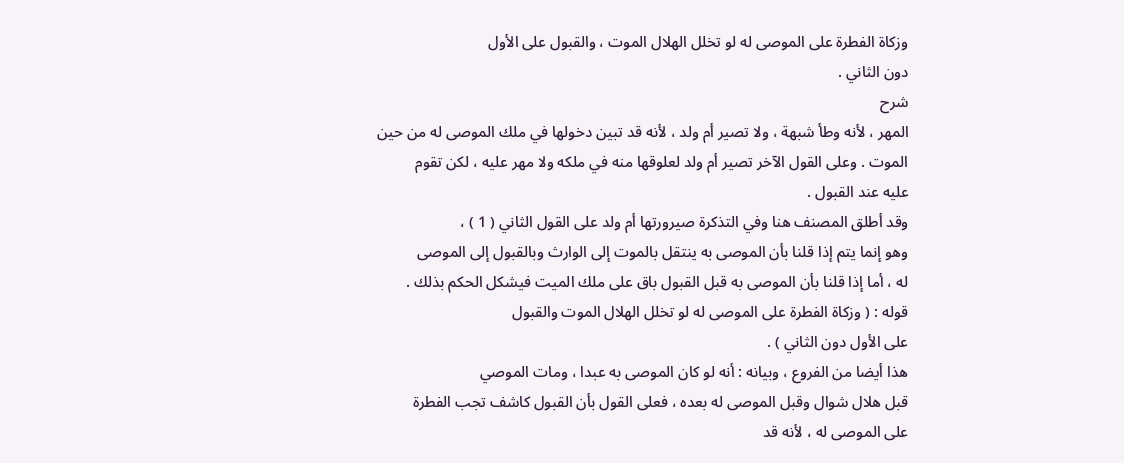وزكاة الفطرة على الموصى له لو تخلل الهلال الموت ، والقبول على الأول
دون الثاني .
شرح
المهر ، لأنه وطأ شبهة ، ولا تصير أم ولد ، لأنه قد تبين دخولها في ملك الموصى له من حين
الموت . وعلى القول الآخر تصير أم ولد لعلوقها منه في ملكه ولا مهر عليه ، لكن تقوم
عليه عند القبول .
وقد أطلق المصنف هنا وفي التذكرة صيرورتها أم ولد على القول الثاني ( 1 ) ،
وهو إنما يتم إذا قلنا بأن الموصى به ينتقل بالموت إلى الوارث وبالقبول إلى الموصى
له ، أما إذا قلنا بأن الموصى به قبل القبول باق على ملك الميت فيشكل الحكم بذلك .
قوله : ( وزكاة الفطرة على الموصى له لو تخلل الهلال الموت والقبول
على الأول دون الثاني ) .
هذا أيضا من الفروع ، وبيانه : أنه لو كان الموصى به عبدا ، ومات الموصي
قبل هلال شوال وقبل الموصى له بعده ، فعلى القول بأن القبول كاشف تجب الفطرة
على الموصى له ، لأنه قد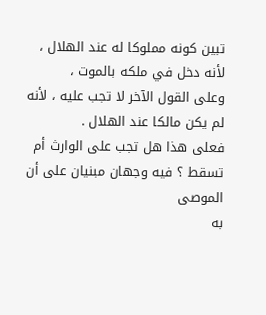تبين كونه مملوكا له عند الهلال ، لأنه دخل في ملكه بالموت ،
وعلى القول الآخر لا تجب عليه ، لأنه لم يكن مالكا عند الهلال .
فعلى هذا هل تجب على الوارث أم تسقط ؟ فيه وجهان مبنيان على أن الموصى
به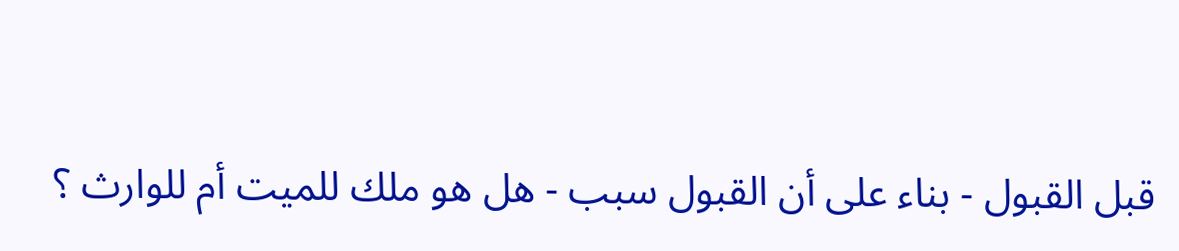قبل القبول - بناء على أن القبول سبب - هل هو ملك للميت أم للوارث ؟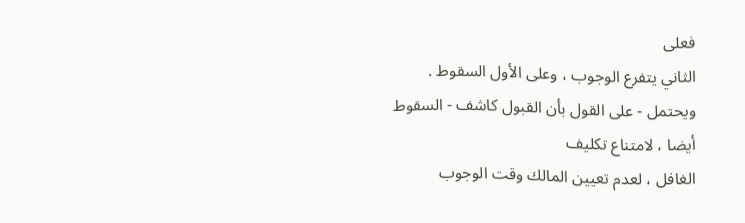فعلى
الثاني يتفرع الوجوب ، وعلى الأول السقوط .
ويحتمل - على القول بأن القبول كاشف - السقوط أيضا ، لامتناع تكليف
الغافل ، لعدم تعيين المالك وقت الوجوب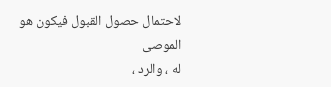لاحتمال حصول القبول فيكون هو الموصى
له ، والرد ،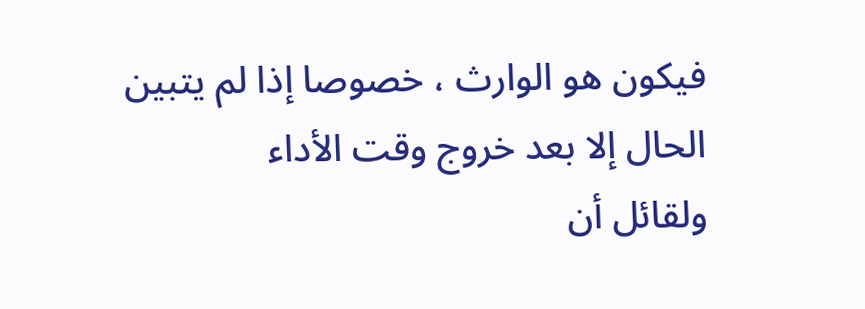فيكون هو الوارث ، خصوصا إذا لم يتبين الحال إلا بعد خروج وقت الأداء
ولقائل أن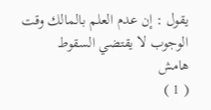يقول : إن عدم العلم بالمالك وقت الوجوب لا يقتضي السقوط
هامش
( 1 )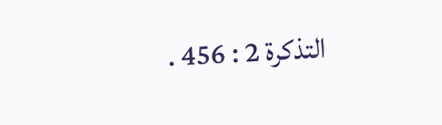التذكرة 2 : 456 .